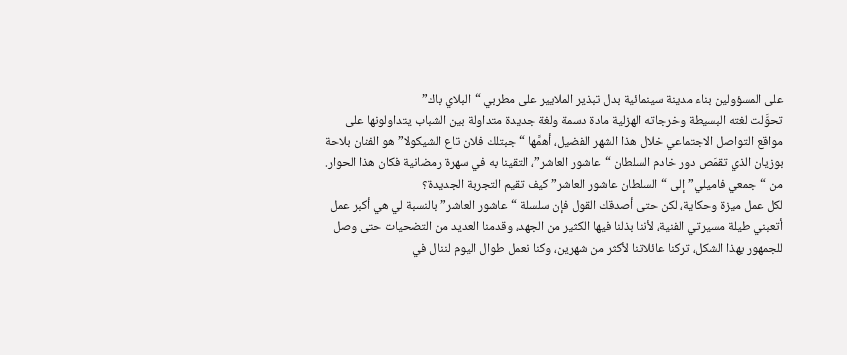على المسؤولين بناء مدينة سينمائية بدل تبذير الملايير على مطربي “البلاي باك”
تحوَّلت لغته البسيطة وخرجاته الهزلية مادة دسمة ولغة جديدة متداولة بين الشباب يتداولونها على مواقع التواصل الاجتماعي خلال هذا الشهر الفضيل، أهمَّها “جبتلك فلان تاع الشيكولا” هو الفنان بلاحة بوزيان الذي تقمَص دور خادم السلطان “عاشور العاشر”، التقينا به في سهرة رمضانية فكان هذا الحوار.
من “جمعي فاميلي” إلى “السلطان عاشور العاشر” كيف تقيم التجربة الجديدة؟
لكل عمل ميزة وحكاية، لكن حتى أصدقك القول فإن سلسلة “عاشور العاشر” بالنسبة لي هي أكبر عمل أتعبني طيلة مسيرتي الفنية، لأننا بذلنا فيها الكثير من الجهد، وقدمنا العديد من التضحيات حتى وصل للجمهور بهذا الشكل، تركنا عائلاتنا لأكثر من شهرين، وكنا نعمل طوال اليوم لننال في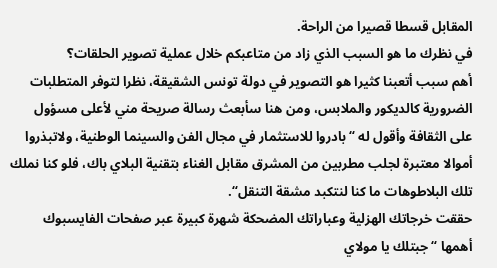المقابل قسطا قصيرا من الراحة.
في نظرك ما هو السبب الذي زاد من متاعبكم خلال عملية تصوير الحلقات؟
أهم سبب أتعبنا كثيرا هو التصوير في دولة تونس الشقيقة، نظرا لتوفر المتطلبات الضرورية كالديكور والملابس، ومن هنا سأبعث رسالة صريحة مني لأعلى مسؤول على الثقافة وأقول له “بادروا للاستثمار في مجال الفن والسينما الوطنية، ولاتبذروا أموالا معتبرة لجلب مطربين من المشرق مقابل الغناء بتقنية البلاي باك، فلو كنا نملك تلك البلاطوهات ما كنا لنتكبد مشقة التنقل“.
حققت خرجاتك الهزلية وعباراتك المضحكة شهرة كبيرة عبر صفحات الفايسبوك أهمها “جبتلك يا مولاي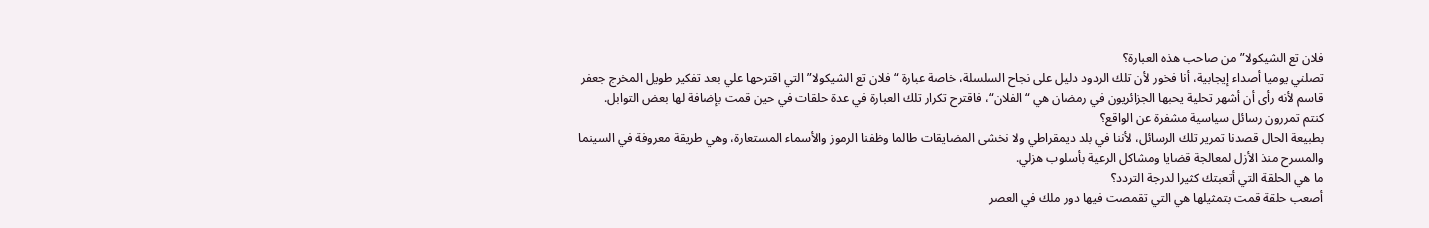فلان تع الشيكولا” من صاحب هذه العبارة؟
تصلني يوميا أصداء إيجابية، أنا فخور لأن تلك الردود دليل على نجاح السلسلة، خاصة عبارة “فلان تع الشيكولا” التي اقترحها علي بعد تفكير طويل المخرج جعفر قاسم لأنه رأى أن أشهر تحلية يحبها الجزائريون في رمضان هي “الفلان“، فاقترح تكرار تلك العبارة في عدة حلقات في حين قمت بإضافة لها بعض التوابل.
كنتم تمررون رسائل سياسية مشفرة عن الواقع؟
بطبيعة الحال قصدنا تمرير تلك الرسائل، لأننا في بلد ديمقراطي ولا نخشى المضايقات طالما وظفنا الرموز والأسماء المستعارة، وهي طريقة معروفة في السينما والمسرح منذ الأزل لمعالجة قضايا ومشاكل الرعية بأسلوب هزلي.
ما هي الحلقة التي أتعبتك كثيرا لدرجة التردد؟
أصعب حلقة قمت بتمثيلها هي التي تقمصت فيها دور ملك في العصر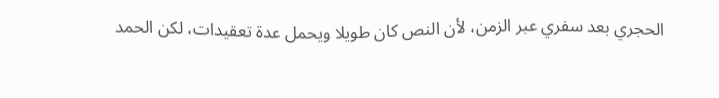الحجري بعد سفري عبر الزمن، لأن النص كان طويلا ويحمل عدة تعقيدات، لكن الحمد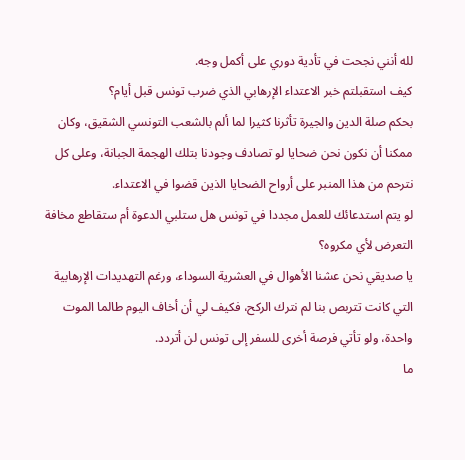لله أنني نجحت في تأدية دوري على أكمل وجه.
كيف استقبلتم خبر الاعتداء الإرهابي الذي ضرب تونس قبل أيام؟
بحكم صلة الدين والجيرة تأثرنا كثيرا لما ألم بالشعب التونسي الشقيق، وكان ممكنا أن نكون نحن ضحايا لو تصادف وجودنا بتلك الهجمة الجبانة، وعلى كل نترحم من هذا المنبر على أرواح الضحايا الذين قضوا في الاعتداء.
لو يتم استدعائك للعمل مجددا في تونس هل ستلبي الدعوة أم ستقاطع مخافة التعرض لأي مكروه؟
يا صديقي نحن عشنا الأهوال في العشرية السوداء، ورغم التهديدات الإرهابية التي كانت تتربص بنا لم نترك الركح، فكيف لي أن أخاف اليوم طالما الموت واحدة، ولو تأتي فرصة أخرى للسفر إلى تونس لن أتردد.
ما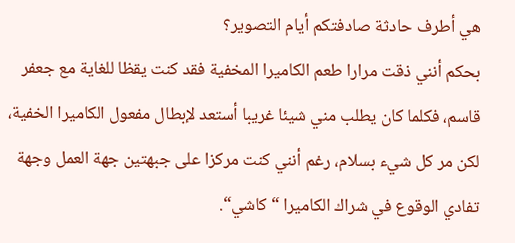هي أطرف حادثة صادفتكم أيام التصوير؟
بحكم أنني ذقت مرارا طعم الكاميرا المخفية فقد كنت يقظا للغاية مع جعفر قاسم، فكلما كان يطلب مني شيئا غريبا أستعد لإبطال مفعول الكاميرا الخفية، لكن مر كل شيء بسلام، رغم أنني كنت مركزا على جبهتين جهة العمل وجهة تفادي الوقوع في شراك الكاميرا “كاشي“.